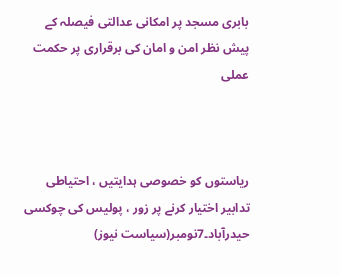بابری مسجد پر امکانی عدالتی فیصلہ کے پیش نظر امن و امان کی برقراری پر حکمت عملی



ریاستوں کو خصوصی ہدایتیں ، احتیاطی تدابیر اختیار کرنے پر زور ، پولیس کی چوکسی
حیدرآباد۔7نومبر(سیاست نیوز)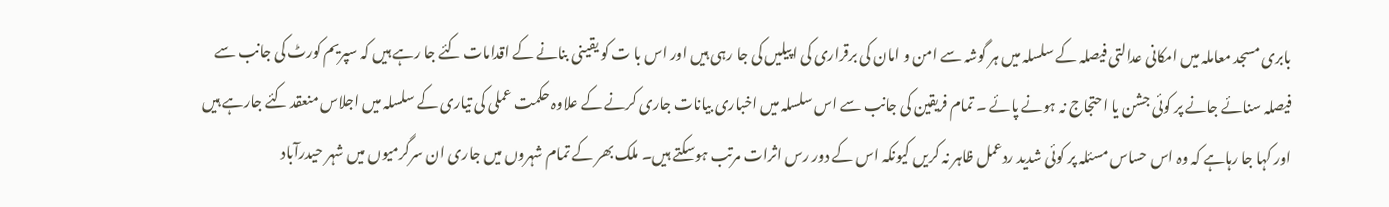بابری مسجد معاملہ میں امکانی عدالتی فیصلہ کے سلسلہ میں ہر گوشہ سے امن و امان کی برقراری کی اپیلیں کی جا رہی ہیں اور اس با ت کو یقینی بنانے کے اقدامات کئے جا رہے ہیں کہ سپریم کورٹ کی جانب سے فیصلہ سنائے جانے پر کوئی جشن یا احتجاج نہ ہونے پائے ۔ تمام فریقین کی جانب سے اس سلسلہ میں اخباری بیانات جاری کرنے کے علاوہ حکمت عملی کی تیاری کے سلسلہ میں اجلاس منعقد کئے جارہے ہیں اور کہا جا رہاہے کہ وہ اس حساس مسئلہ پر کوئی شدید ردعمل ظاہر نہ کریں کیونکہ اس کے دور رس اثرات مرتب ہوسکتے ہیں۔ ملک بھر کے تمام شہروں میں جاری ان سرگرمیوں میں شہر حیدرآباد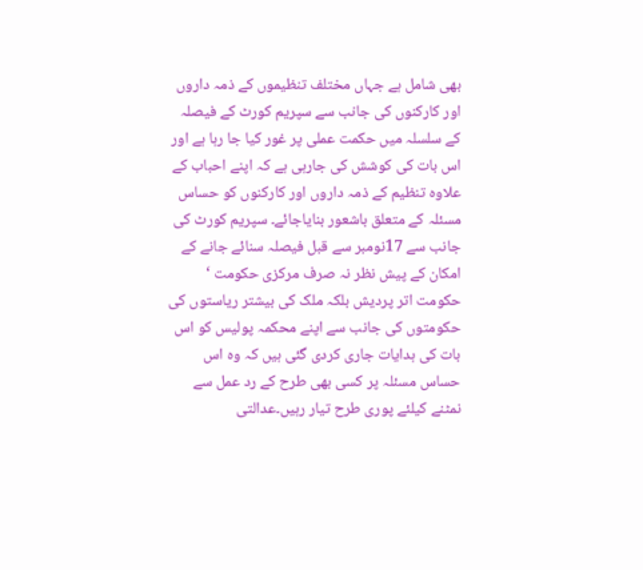بھی شامل ہے جہاں مختلف تنظیموں کے ذمہ داروں اور کارکنوں کی جانب سے سپریم کورٹ کے فیصلہ کے سلسلہ میں حکمت عملی پر غور کیا جا رہا ہے اور اس بات کی کوشش کی جارہی ہے کہ اپنے احباب کے علاوہ تنظیم کے ذمہ داروں اور کارکنوں کو حساس مسئلہ کے متعلق باشعور بنایاجائے۔ سپریم کورٹ کی جانب سے 17نومبر سے قبل فیصلہ سنائے جانے کے امکان کے پیش نظر نہ صرف مرکزی حکومت ‘ حکومت اتر پردیش بلکہ ملک کی بیشتر ریاستوں کی حکومتوں کی جانب سے اپنے محکمہ پولیس کو اس بات کی ہدایات جاری کردی گئی ہیں کہ وہ اس حساس مسئلہ پر کسی بھی طرح کے رد عمل سے نمٹنے کیلئے پوری طرح تیار رہیں۔عدالتی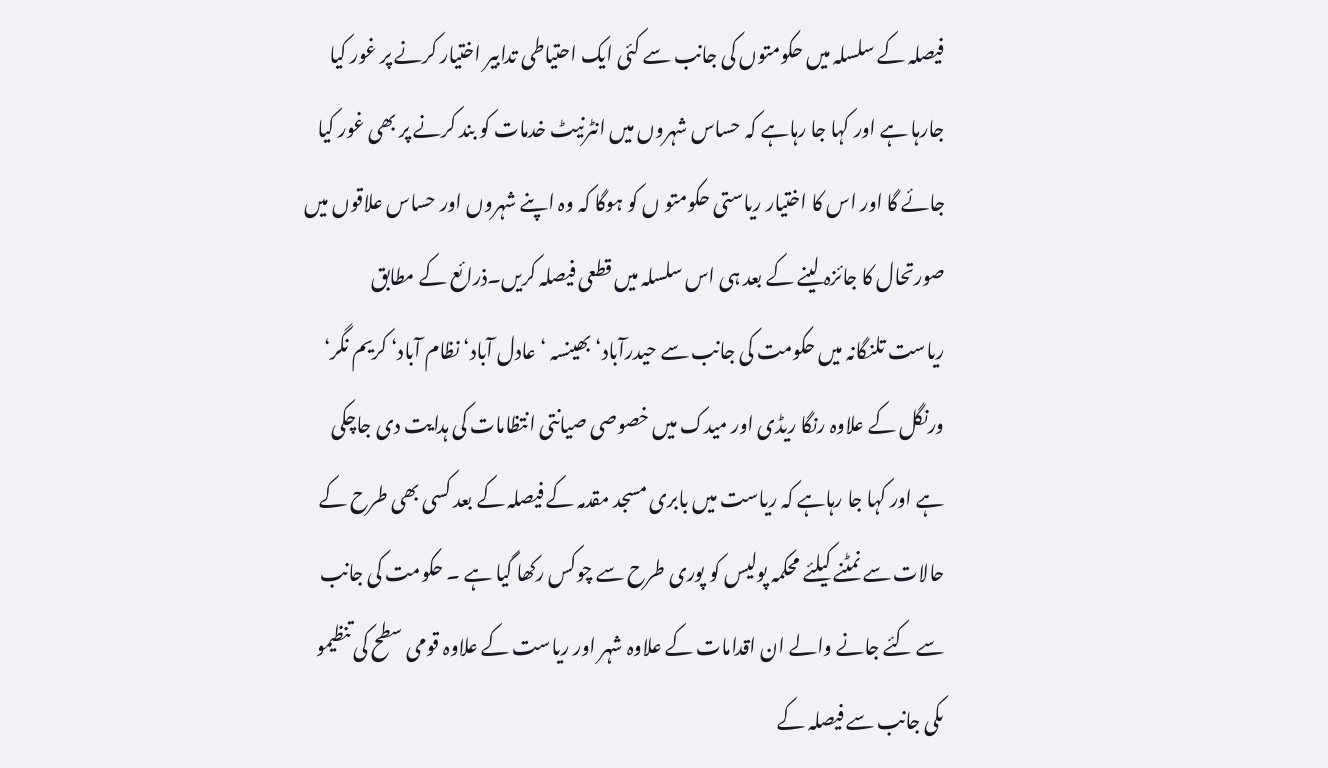فیصلہ کے سلسلہ میں حکومتوں کی جانب سے کئی ایک احتیاطی تدابیر اختیار کرنے پر غور کیا جارہا ہے اور کہا جا رہاہے کہ حساس شہروں میں انٹرنیٹ خدمات کو بند کرنے پر بھی غور کیا جائے گا اور اس کا اختیار ریاستی حکومتو ں کو ہوگا کہ وہ اپنے شہروں اور حساس علاقوں میں صورتحال کا جائزہ لینے کے بعد ہی اس سلسلہ میں قطعی فیصلہ کریں۔ذرائع کے مطابق ریاست تلنگانہ میں حکومت کی جانب سے حیدرآباد‘ بھینسہ ‘ عادل آباد‘ نظام آباد‘ کریم نگر‘ ورنگل کے علاوہ رنگا ریڈی اور میدک میں خصوصی صیانتی انتظامات کی ہدایت دی جاچکی ہے اور کہا جا رہاہے کہ ریاست میں بابری مسجد مقدمہ کے فیصلہ کے بعد کسی بھی طرح کے حالات سے نمٹنے کیلئے محکمہ پولیس کو پوری طرح سے چوکس رکھا گیا ہے ۔ حکومت کی جانب سے کئے جانے والے ان اقدامات کے علاوہ شہر اور ریاست کے علاوہ قومی سطح کی تنظیمو ںکی جانب سے فیصلہ کے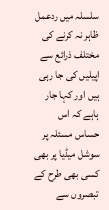سلسلہ میں ردعمل ظاہر نہ کرنے کی مختلف ذرائع سے اپیلیں کی جا رہی ہیں اور کہا جار ہاہے کہ اس حساس مسئلہ پر سوشل میڈیا پر بھی کسی بھی طرح کے تبصروں سے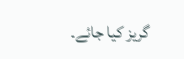گریز کیا جائے۔